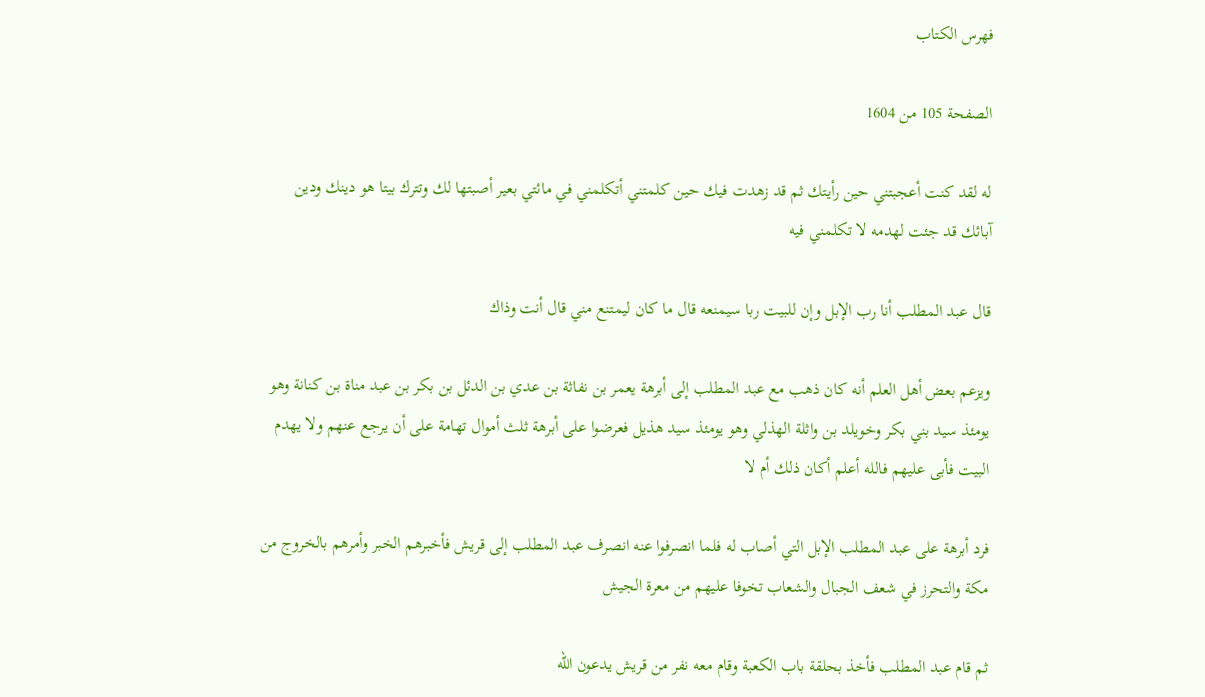فهرس الكتاب

الصفحة 105 من 1604

له لقد كنت أعجبتني حين رأيتك ثم قد زهدت فيك حين كلمتني أتكلمني في مائتي بعير أصبتها لك وتترك بيتا هو دينك ودين آبائك قد جئت لهدمه لا تكلمني فيه

قال عبد المطلب أنا رب الإبل وإن للبيت ربا سيمنعه قال ما كان ليمتنع مني قال أنت وذاك

ويزعم بعض أهل العلم أنه كان ذهب مع عبد المطلب إلى أبرهة يعمر بن نفاثة بن عدي بن الدئل بن بكر بن عبد مناة بن كنانة وهو يومئذ سيد بني بكر وخويلد بن واثلة الهذلي وهو يومئذ سيد هذيل فعرضوا على أبرهة ثلث أموال تهامة على أن يرجع عنهم ولا يهدم البيت فأبى عليهم فالله أعلم أكان ذلك أم لا

فرد أبرهة على عبد المطلب الإبل التي أصاب له فلما انصرفوا عنه انصرف عبد المطلب إلى قريش فأخبرهم الخبر وأمرهم بالخروج من مكة والتحرز في شعف الجبال والشعاب تخوفا عليهم من معرة الجيش

ثم قام عبد المطلب فأخذ بحلقة باب الكعبة وقام معه نفر من قريش يدعون الله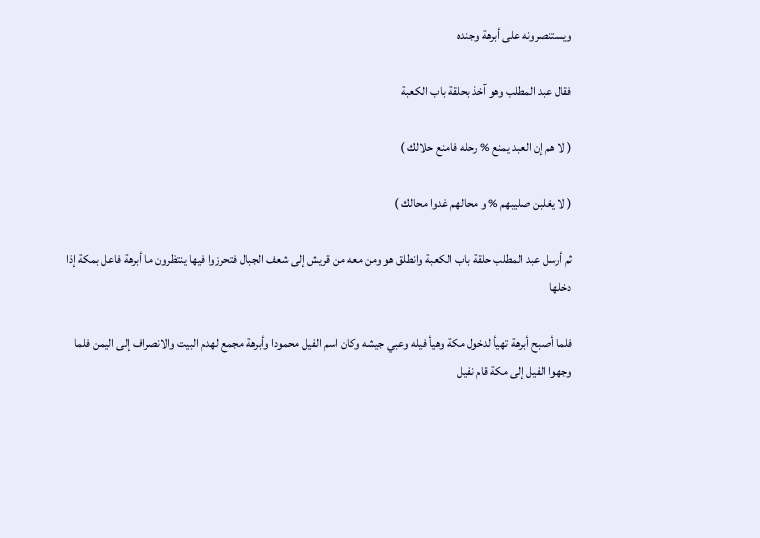ويستنصرونه على أبرهة وجنده

فقال عبد المطلب وهو آخذ بحلقة باب الكعبة

( لا هم إن العبد يمنع % رحله فامنع حلالك )

( لا يغلبن صليبهم % و محالهم غدوا محالك )

ثم أرسل عبد المطلب حلقة باب الكعبة وانطلق هو ومن معه من قريش إلى شعف الجبال فتحرزوا فيها ينتظرون ما أبرهة فاعل بمكة إذا دخلها

فلما أصبح أبرهة تهيأ لدخول مكة وهيأ فيله وعبي جيشه وكان اسم الفيل محمودا وأبرهة مجمع لهدم البيت والانصراف إلى اليمن فلما وجهوا الفيل إلى مكة قام نفيل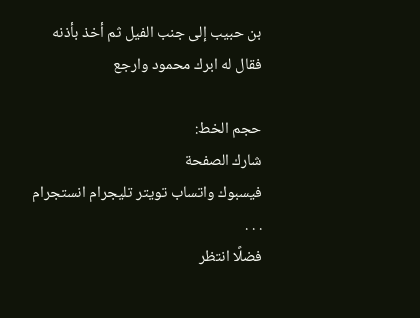بن حبيب إلى جنب الفيل ثم أخذ بأذنه فقال له ابرك محمود وارجع

حجم الخط:
شارك الصفحة
فيسبوك واتساب تويتر تليجرام انستجرام
. . .
فضلًا انتظر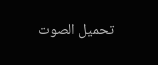تحميل الصوت